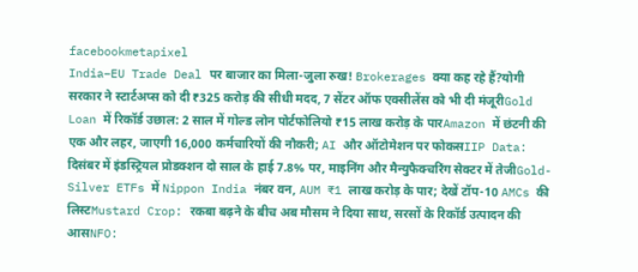facebookmetapixel
India–EU Trade Deal पर बाजार का मिला-जुला रुख! Brokerages क्या कह रहे हैं?योगी सरकार ने स्टार्टअप्स को दी ₹325 करोड़ की सीधी मदद, 7 सेंटर ऑफ एक्सीलेंस को भी दी मंजूरीGold Loan में रिकॉर्ड उछाल: 2 साल में गोल्ड लोन पोर्टफोलियो ₹15 लाख करोड़ के पारAmazon में छंटनी की एक और लहर, जाएगी 16,000 कर्मचारियों की नौकरी; AI और ऑटोमेशन पर फोकसIIP Data: दिसंबर में इंडस्ट्रियल प्रोडक्शन दो साल के हाई 7.8% पर, माइनिंग और मैन्युफैक्चरिंग सेक्टर में तेजीGold-Silver ETFs में Nippon India नंबर वन, AUM ₹1 लाख करोड़ के पार; देखें टॉप-10 AMCs की लिस्टMustard Crop: रकबा बढ़ने के बीच अब मौसम ने दिया साथ, सरसों के रिकॉर्ड उत्पादन की आसNFO: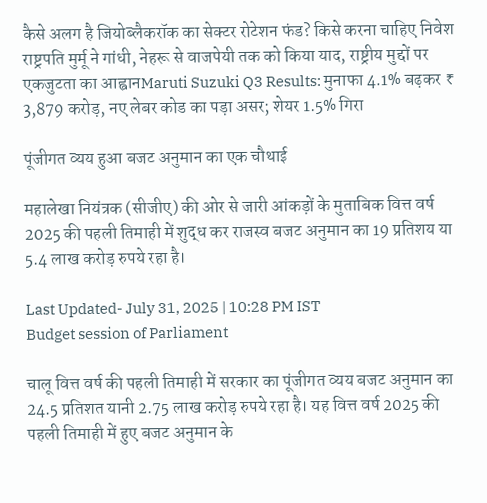कैसे अलग है जियोब्लैकरॉक का सेक्टर रोटेशन फंड? किसे करना चाहिए निवेश राष्ट्रपति मुर्मू ने गांधी, नेहरू से वाजपेयी तक को किया याद, राष्ट्रीय मुद्दों पर एकजुटता का आह्वानMaruti Suzuki Q3 Results: मुनाफा 4.1% बढ़कर ₹ 3,879 करोड़, नए लेबर कोड का पड़ा असर; शेयर 1.5% गिरा

पूंजीगत व्यय हुआ बजट अनुमान का एक चौथाई

महालेखा नियंत्रक (सीजीए) की ओर से जारी आंकड़ों के मुताबिक वित्त वर्ष 2025 की पहली तिमाही में शुद्ध कर राजस्व बजट अनुमान का 19 प्रतिशय या 5.4 लाख करोड़ रुपये रहा है।

Last Updated- July 31, 2025 | 10:28 PM IST
Budget session of Parliament

चालू वित्त वर्ष की पहली तिमाही में सरकार का पूंजीगत व्यय बजट अनुमान का 24.5 प्रतिशत यानी 2.75 लाख करोड़ रुपये रहा है। यह वित्त वर्ष 2025 की पहली तिमाही में हुए बजट अनुमान के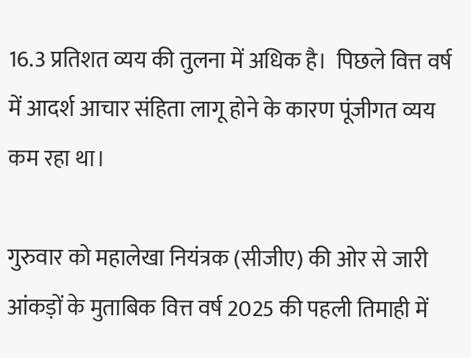16.3 प्रतिशत व्यय की तुलना में अधिक है।  पिछले वित्त वर्ष में आदर्श आचार संहिता लागू होने के कारण पूंजीगत व्यय कम रहा था।

गुरुवार को महालेखा नियंत्रक (सीजीए) की ओर से जारी आंकड़ों के मुताबिक वित्त वर्ष 2025 की पहली तिमाही में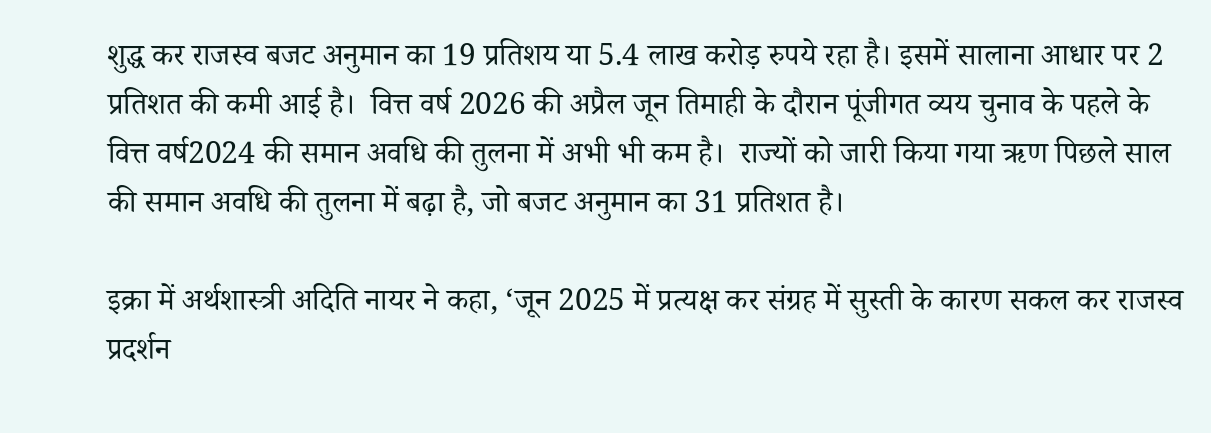शुद्ध कर राजस्व बजट अनुमान का 19 प्रतिशय या 5.4 लाख करोड़ रुपये रहा है। इसमें सालाना आधार पर 2 प्रतिशत की कमी आई है।  वित्त वर्ष 2026 की अप्रैल जून तिमाही के दौरान पूंजीगत व्यय चुनाव के पहले के वित्त वर्ष2024 की समान अवधि की तुलना में अभी भी कम है।  राज्यों को जारी किया गया ऋण पिछले साल की समान अवधि की तुलना में बढ़ा है, जो बजट अनुमान का 31 प्रतिशत है।

इक्रा में अर्थशास्त्री अदिति नायर ने कहा, ‘जून 2025 में प्रत्यक्ष कर संग्रह में सुस्ती के कारण सकल कर राजस्व प्रदर्शन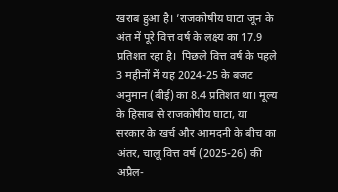खराब हुआ है। ’राजकोषीय घाटा जून के अंत में पूरे वित्त वर्ष के लक्ष्य का 17.9 प्रतिशत रहा है।  पिछले वित्त वर्ष के पहले 3 महीनों में यह 2024-25 के बजट अनुमान (बीई) का 8.4 प्रतिशत था। मूल्य के हिसाब से राजकोषीय घाटा, या सरकार के खर्च और आमदनी के बीच का अंतर, चालू वित्त वर्ष (2025-26) की अप्रैल-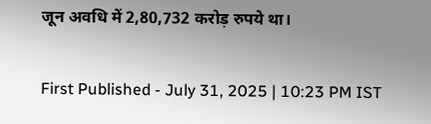जून अवधि में 2,80,732 करोड़ रुपये था।

First Published - July 31, 2025 | 10:23 PM IST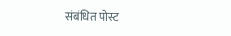संबंधित पोस्ट